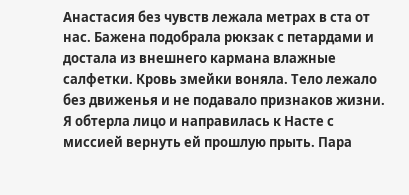Анастасия без чувств лежала метрах в ста от нас. Бажена подобрала рюкзак с петардами и достала из внешнего кармана влажные салфетки. Кровь змейки воняла. Тело лежало без движенья и не подавало признаков жизни. Я обтерла лицо и направилась к Насте с миссией вернуть ей прошлую прыть. Пара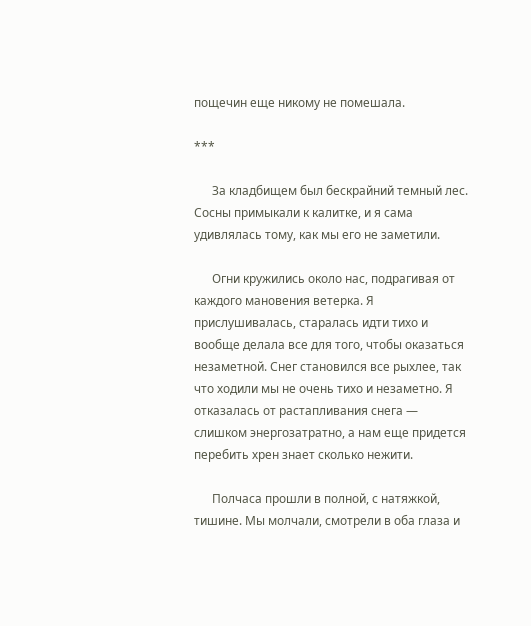пощечин еще никому не помешала.

***

      За кладбищем был бескрайний темный лес. Сосны примыкали к калитке, и я сама удивлялась тому, как мы его не заметили.

      Огни кружились около нас, подрагивая от каждого мановения ветерка. Я прислушивалась, старалась идти тихо и вообще делала все для того, чтобы оказаться незаметной. Снег становился все рыхлее, так что ходили мы не очень тихо и незаметно. Я отказалась от растапливания снега — слишком энергозатратно, а нам еще придется перебить хрен знает сколько нежити.

      Полчаса прошли в полной, с натяжкой, тишине. Мы молчали, смотрели в оба глаза и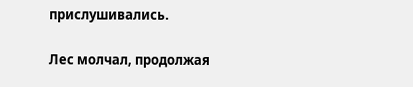прислушивались.

Лес молчал, продолжая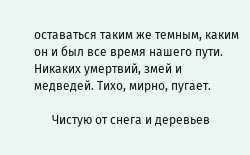оставаться таким же темным, каким он и был все время нашего пути. Никаких умертвий, змей и медведей. Тихо, мирно, пугает.

      Чистую от снега и деревьев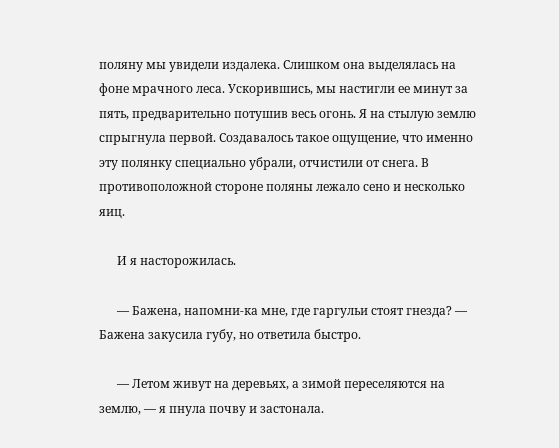поляну мы увидели издалека. Слишком она выделялась на фоне мрачного леса. Ускорившись, мы настигли ее минут за пять, предварительно потушив весь огонь. Я на стылую землю спрыгнула первой. Создавалось такое ощущение, что именно эту полянку специально убрали, отчистили от снега. В противоположной стороне поляны лежало сено и несколько яиц.

      И я насторожилась.

      — Бажена, напомни-ка мне, где гаргульи стоят гнезда? — Бажена закусила губу, но ответила быстро.

      — Летом живут на деревьях, а зимой переселяются на землю, — я пнула почву и застонала.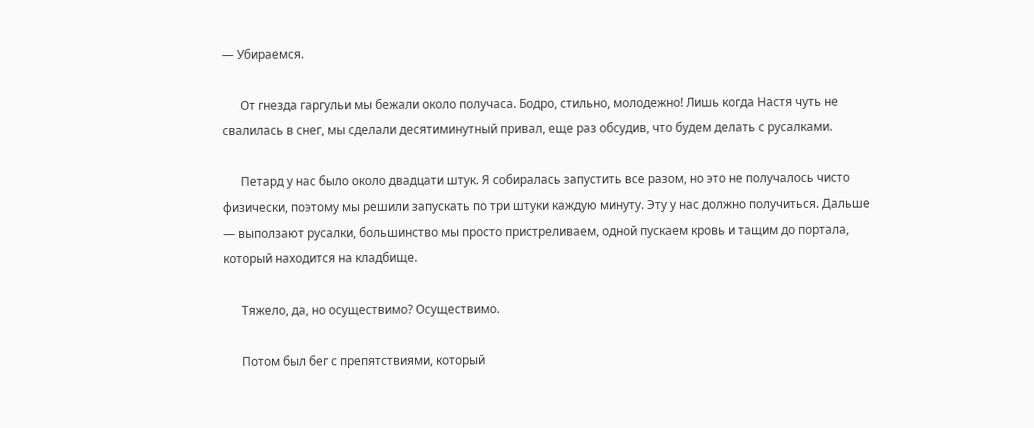— Убираемся.

      От гнезда гаргульи мы бежали около получаса. Бодро, стильно, молодежно! Лишь когда Настя чуть не свалилась в снег, мы сделали десятиминутный привал, еще раз обсудив, что будем делать с русалками.

      Петард у нас было около двадцати штук. Я собиралась запустить все разом, но это не получалось чисто физически, поэтому мы решили запускать по три штуки каждую минуту. Эту у нас должно получиться. Дальше — выползают русалки, большинство мы просто пристреливаем, одной пускаем кровь и тащим до портала, который находится на кладбище.

      Тяжело, да, но осуществимо? Осуществимо.

      Потом был бег с препятствиями, который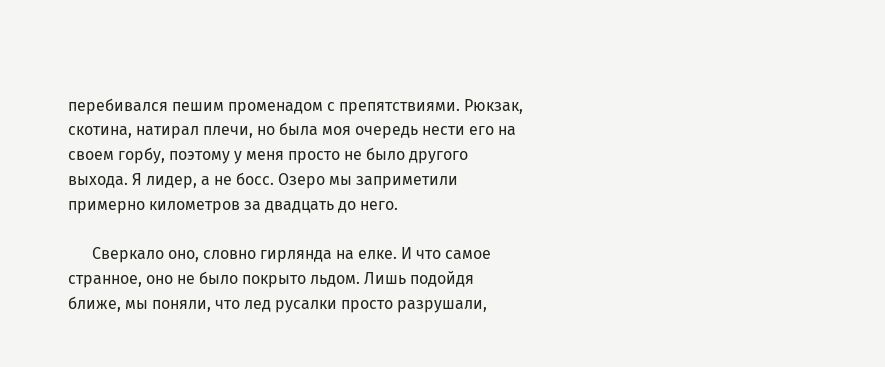перебивался пешим променадом с препятствиями. Рюкзак, скотина, натирал плечи, но была моя очередь нести его на своем горбу, поэтому у меня просто не было другого выхода. Я лидер, а не босс. Озеро мы заприметили примерно километров за двадцать до него.

      Сверкало оно, словно гирлянда на елке. И что самое странное, оно не было покрыто льдом. Лишь подойдя ближе, мы поняли, что лед русалки просто разрушали,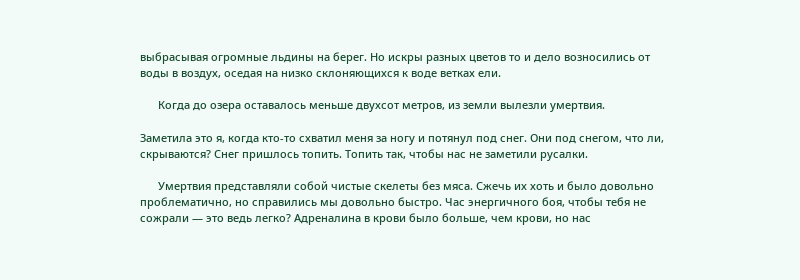выбрасывая огромные льдины на берег. Но искры разных цветов то и дело возносились от воды в воздух, оседая на низко склоняющихся к воде ветках ели.

      Когда до озера оставалось меньше двухсот метров, из земли вылезли умертвия.

Заметила это я, когда кто-то схватил меня за ногу и потянул под снег. Они под снегом, что ли, скрываются? Снег пришлось топить. Топить так, чтобы нас не заметили русалки.

      Умертвия представляли собой чистые скелеты без мяса. Сжечь их хоть и было довольно проблематично, но справились мы довольно быстро. Час энергичного боя, чтобы тебя не сожрали — это ведь легко? Адреналина в крови было больше, чем крови, но нас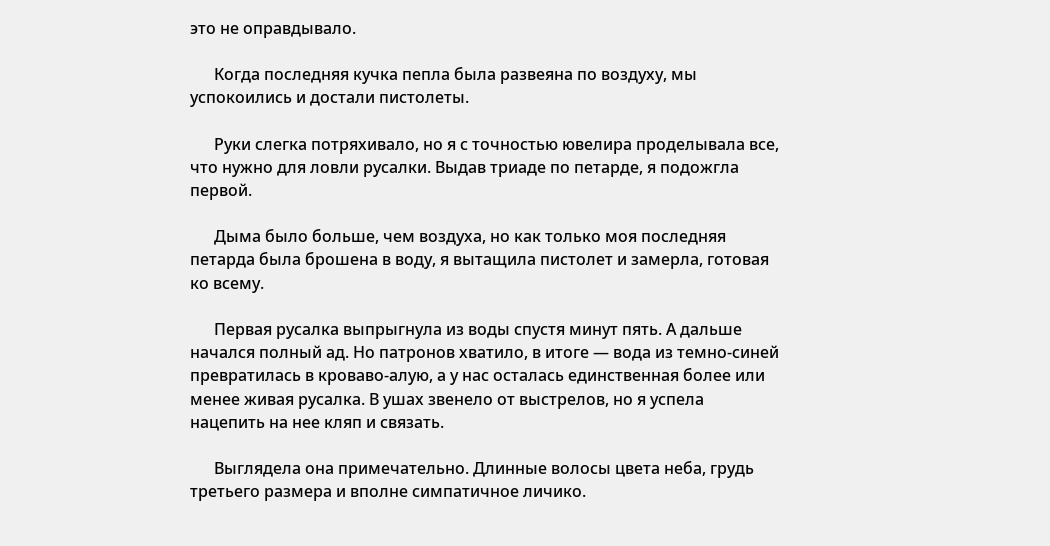это не оправдывало.

      Когда последняя кучка пепла была развеяна по воздуху, мы успокоились и достали пистолеты.

      Руки слегка потряхивало, но я с точностью ювелира проделывала все, что нужно для ловли русалки. Выдав триаде по петарде, я подожгла первой.

      Дыма было больше, чем воздуха, но как только моя последняя петарда была брошена в воду, я вытащила пистолет и замерла, готовая ко всему.

      Первая русалка выпрыгнула из воды спустя минут пять. А дальше начался полный ад. Но патронов хватило, в итоге — вода из темно-синей превратилась в кроваво-алую, а у нас осталась единственная более или менее живая русалка. В ушах звенело от выстрелов, но я успела нацепить на нее кляп и связать.

      Выглядела она примечательно. Длинные волосы цвета неба, грудь третьего размера и вполне симпатичное личико.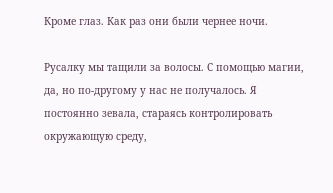Кроме глаз. Как раз они были чернее ночи.

Русалку мы тащили за волосы. С помощью магии, да, но по-другому у нас не получалось. Я постоянно зевала, стараясь контролировать окружающую среду,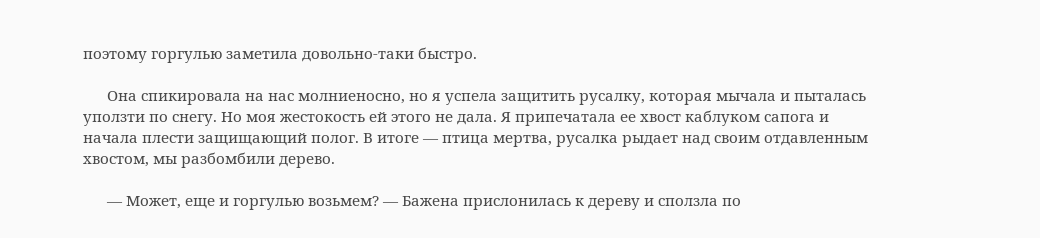поэтому горгулью заметила довольно-таки быстро.

      Она спикировала на нас молниеносно, но я успела защитить русалку, которая мычала и пыталась уползти по снегу. Но моя жестокость ей этого не дала. Я припечатала ее хвост каблуком сапога и начала плести защищающий полог. В итоге — птица мертва, русалка рыдает над своим отдавленным хвостом, мы разбомбили дерево.

      — Может, еще и горгулью возьмем? — Бажена прислонилась к дереву и сползла по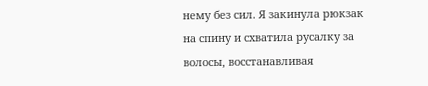нему без сил. Я закинула рюкзак на спину и схватила русалку за волосы, восстанавливая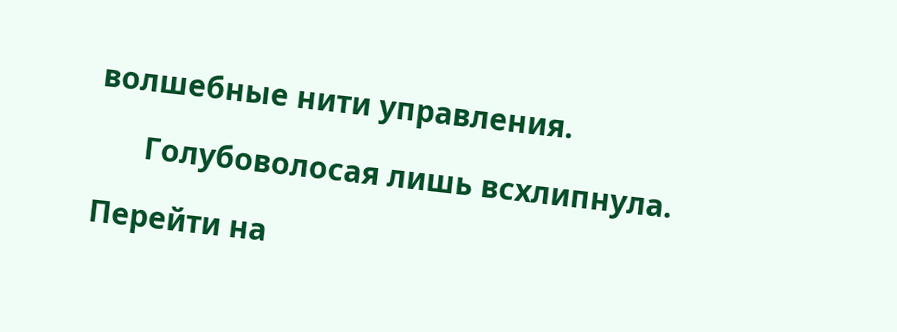волшебные нити управления.

      Голубоволосая лишь всхлипнула.

Перейти на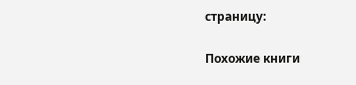страницу:

Похожие книги